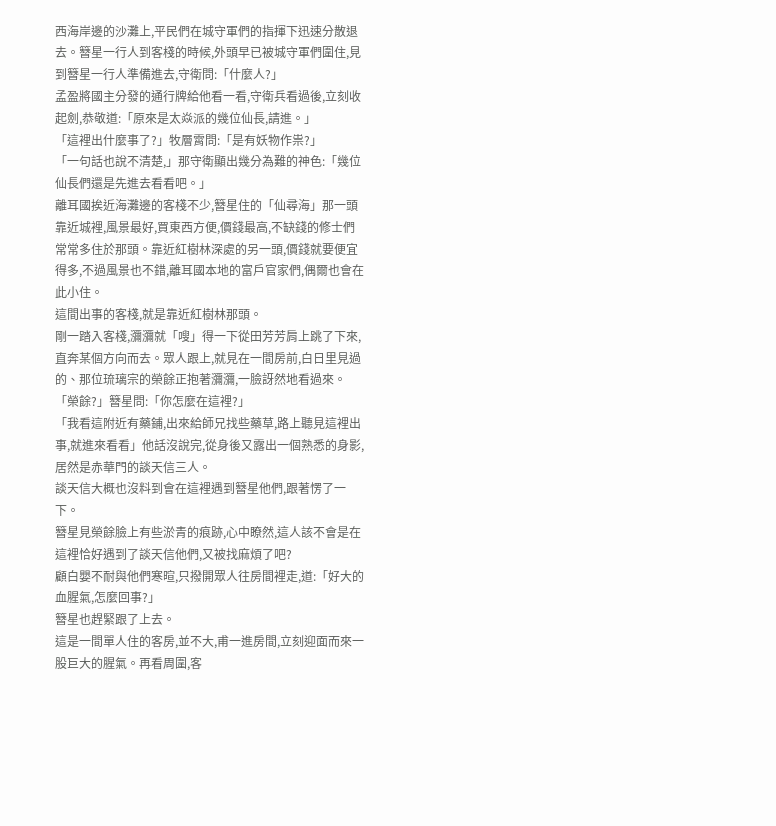西海岸邊的沙灘上,平民們在城守軍們的指揮下迅速分散退去。簪星一行人到客棧的時候,外頭早已被城守軍們圍住,見到簪星一行人準備進去,守衛問:「什麼人?」
孟盈將國主分發的通行牌給他看一看,守衛兵看過後,立刻收起劍,恭敬道:「原來是太焱派的幾位仙長,請進。」
「這裡出什麼事了?」牧層霄問:「是有妖物作祟?」
「一句話也說不清楚,」那守衛顯出幾分為難的神色:「幾位仙長們還是先進去看看吧。」
離耳國挨近海灘邊的客棧不少,簪星住的「仙尋海」那一頭靠近城裡,風景最好,買東西方便,價錢最高,不缺錢的修士們常常多住於那頭。靠近紅樹林深處的另一頭,價錢就要便宜得多,不過風景也不錯,離耳國本地的富戶官家們,偶爾也會在此小住。
這間出事的客棧,就是靠近紅樹林那頭。
剛一踏入客棧,瀰瀰就「嗖」得一下從田芳芳肩上跳了下來,直奔某個方向而去。眾人跟上,就見在一間房前,白日里見過的、那位琉璃宗的榮餘正抱著瀰瀰,一臉訝然地看過來。
「榮餘?」簪星問:「你怎麼在這裡?」
「我看這附近有藥鋪,出來給師兄找些藥草,路上聽見這裡出事,就進來看看」他話沒說完,從身後又露出一個熟悉的身影,居然是赤華門的談天信三人。
談天信大概也沒料到會在這裡遇到簪星他們,跟著愣了一下。
簪星見榮餘臉上有些淤青的痕跡,心中瞭然,這人該不會是在這裡恰好遇到了談天信他們,又被找麻煩了吧?
顧白嬰不耐與他們寒暄,只撥開眾人往房間裡走,道:「好大的血腥氣,怎麼回事?」
簪星也趕緊跟了上去。
這是一間單人住的客房,並不大,甫一進房間,立刻迎面而來一股巨大的腥氣。再看周圍,客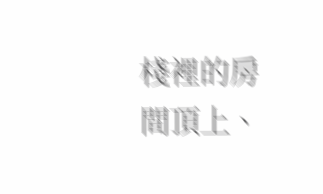棧裡的房間頂上、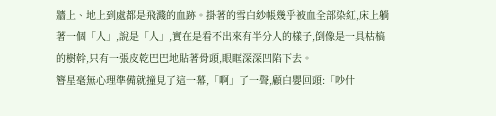牆上、地上到處都是飛濺的血跡。掛著的雪白紗帳幾乎被血全部染紅,床上躺著一個「人」,說是「人」,實在是看不出來有半分人的樣子,倒像是一具枯槁的樹幹,只有一張皮乾巴巴地貼著骨頭,眼眶深深凹陷下去。
簪星毫無心理準備就撞見了這一幕,「啊」了一聲,顧白嬰回頭:「吵什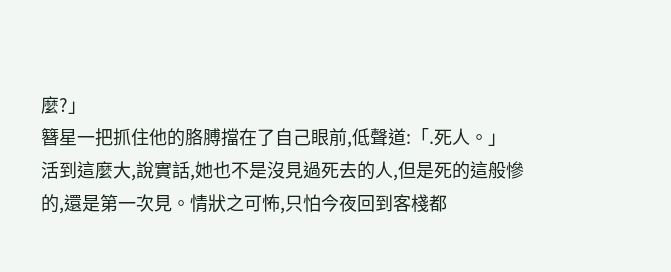麼?」
簪星一把抓住他的胳膊擋在了自己眼前,低聲道:「.死人。」
活到這麼大,說實話,她也不是沒見過死去的人,但是死的這般慘的,還是第一次見。情狀之可怖,只怕今夜回到客棧都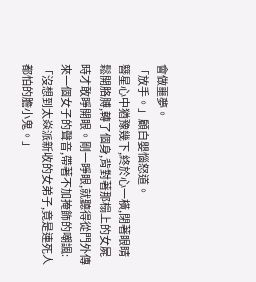會做噩夢。
「放手。」顧白嬰惱怒道。
簪星心中猶豫幾下,終於心一橫,閉著眼睛鬆開胳膊,轉了個身,背對著那榻上的女屍時才敢睜開眼。剛一睜眼,就聽得從門外傳來一個女子的聲音,帶著不加掩飾的嘲諷:「沒想到太焱派新收的女弟子,竟是連死人都怕的膽小鬼。」